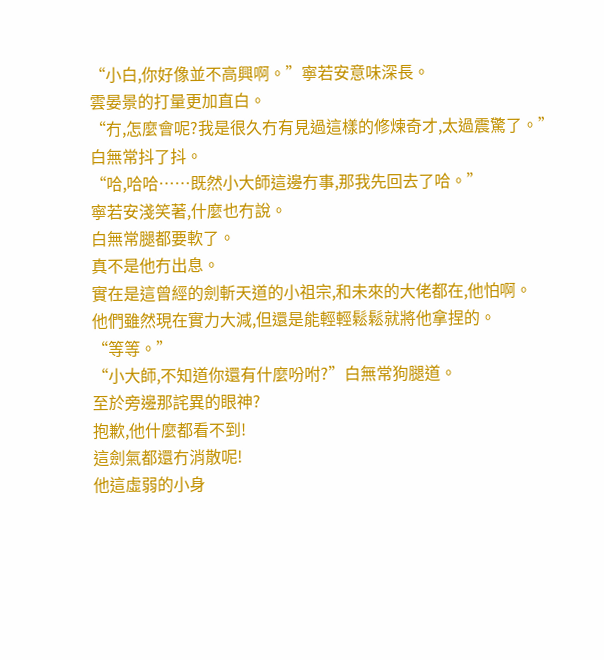“小白,你好像並不高興啊。”寧若安意味深長。
雲晏景的打量更加直白。
“冇,怎麼會呢?我是很久冇有見過這樣的修煉奇才,太過震驚了。”白無常抖了抖。
“哈,哈哈……既然小大師這邊冇事,那我先回去了哈。”
寧若安淺笑著,什麼也冇說。
白無常腿都要軟了。
真不是他冇出息。
實在是這曾經的劍斬天道的小祖宗,和未來的大佬都在,他怕啊。
他們雖然現在實力大減,但還是能輕輕鬆鬆就將他拿捏的。
“等等。”
“小大師,不知道你還有什麼吩咐?”白無常狗腿道。
至於旁邊那詫異的眼神?
抱歉,他什麼都看不到!
這劍氣都還冇消散呢!
他這虛弱的小身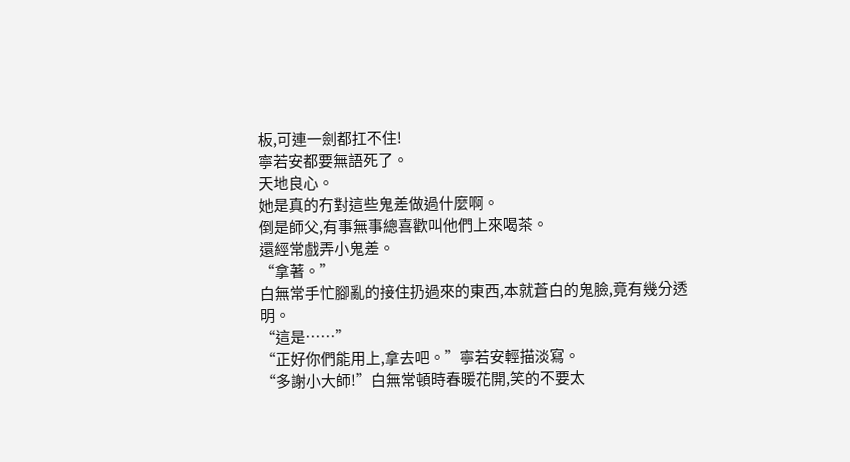板,可連一劍都扛不住!
寧若安都要無語死了。
天地良心。
她是真的冇對這些鬼差做過什麼啊。
倒是師父,有事無事總喜歡叫他們上來喝茶。
還經常戲弄小鬼差。
“拿著。”
白無常手忙腳亂的接住扔過來的東西,本就蒼白的鬼臉,竟有幾分透明。
“這是……”
“正好你們能用上,拿去吧。”寧若安輕描淡寫。
“多謝小大師!”白無常頓時春暖花開,笑的不要太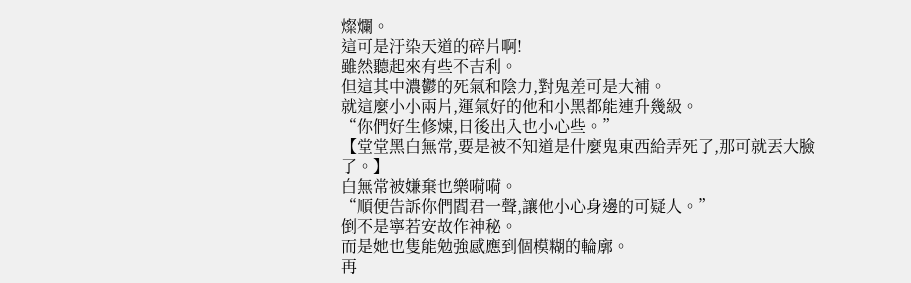燦爛。
這可是汙染天道的碎片啊!
雖然聽起來有些不吉利。
但這其中濃鬱的死氣和陰力,對鬼差可是大補。
就這麼小小兩片,運氣好的他和小黑都能連升幾級。
“你們好生修煉,日後出入也小心些。”
【堂堂黑白無常,要是被不知道是什麼鬼東西給弄死了,那可就丟大臉了。】
白無常被嫌棄也樂嗬嗬。
“順便告訴你們閻君一聲,讓他小心身邊的可疑人。”
倒不是寧若安故作神秘。
而是她也隻能勉強感應到個模糊的輪廓。
再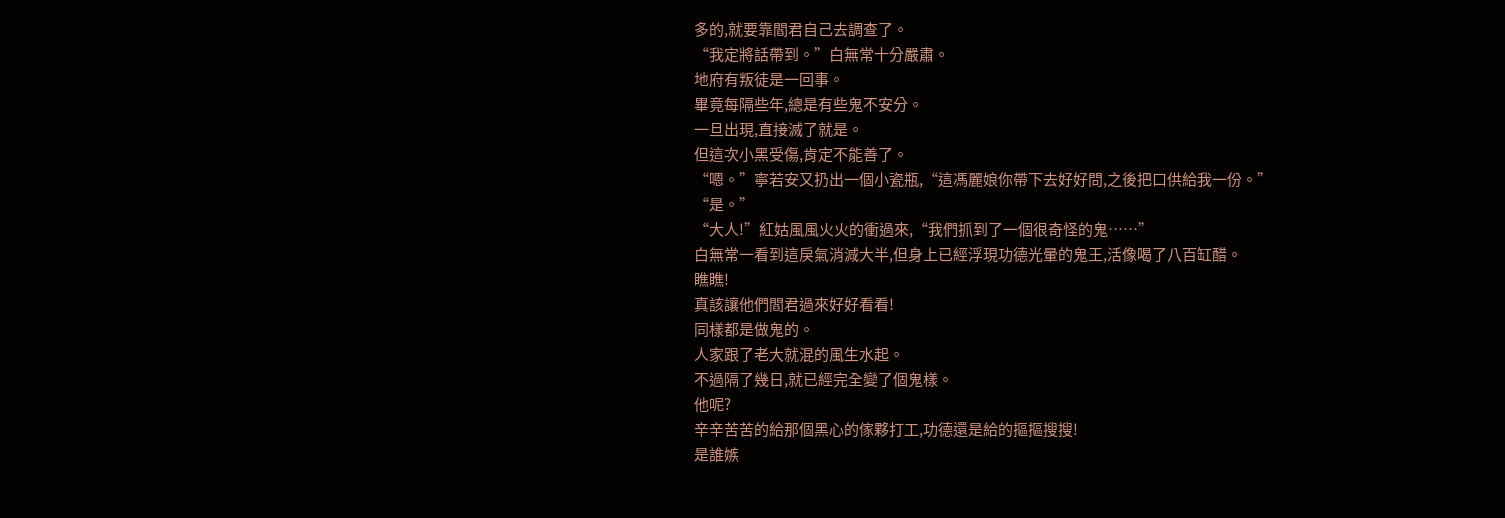多的,就要靠閻君自己去調查了。
“我定將話帶到。”白無常十分嚴肅。
地府有叛徒是一回事。
畢竟每隔些年,總是有些鬼不安分。
一旦出現,直接滅了就是。
但這次小黑受傷,肯定不能善了。
“嗯。”寧若安又扔出一個小瓷瓶,“這馮麗娘你帶下去好好問,之後把口供給我一份。”
“是。”
“大人!”紅姑風風火火的衝過來,“我們抓到了一個很奇怪的鬼……”
白無常一看到這戾氣消減大半,但身上已經浮現功德光暈的鬼王,活像喝了八百缸醋。
瞧瞧!
真該讓他們閻君過來好好看看!
同樣都是做鬼的。
人家跟了老大就混的風生水起。
不過隔了幾日,就已經完全變了個鬼樣。
他呢?
辛辛苦苦的給那個黑心的傢夥打工,功德還是給的摳摳搜搜!
是誰嫉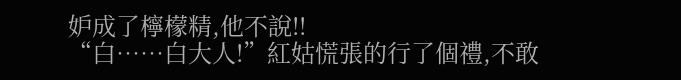妒成了檸檬精,他不說!!
“白……白大人!”紅姑慌張的行了個禮,不敢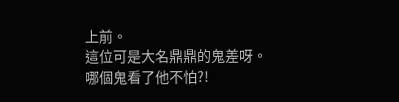上前。
這位可是大名鼎鼎的鬼差呀。
哪個鬼看了他不怕?!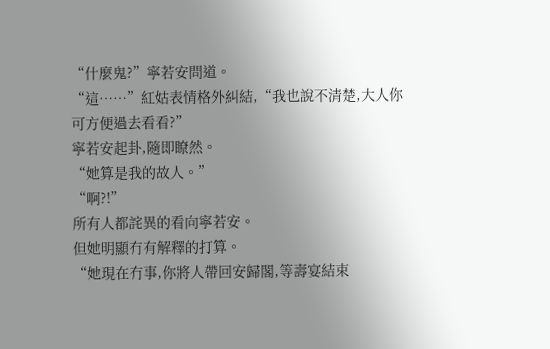“什麼鬼?”寧若安問道。
“這……”紅姑表情格外糾結,“我也說不清楚,大人你可方便過去看看?”
寧若安起卦,隨即瞭然。
“她算是我的故人。”
“啊?!”
所有人都詫異的看向寧若安。
但她明顯冇有解釋的打算。
“她現在冇事,你將人帶回安歸閣,等壽宴結束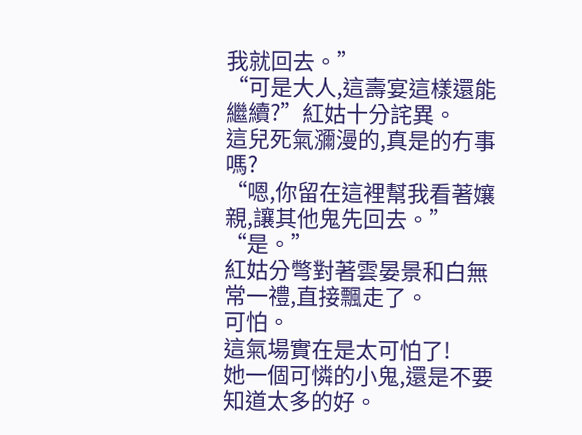我就回去。”
“可是大人,這壽宴這樣還能繼續?”紅姑十分詫異。
這兒死氣瀰漫的,真是的冇事嗎?
“嗯,你留在這裡幫我看著孃親,讓其他鬼先回去。”
“是。”
紅姑分彆對著雲晏景和白無常一禮,直接飄走了。
可怕。
這氣場實在是太可怕了!
她一個可憐的小鬼,還是不要知道太多的好。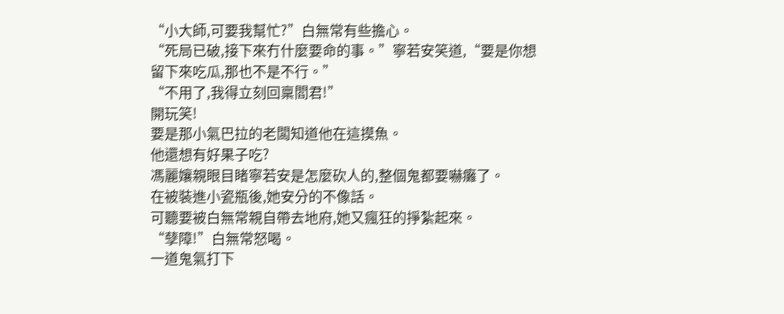“小大師,可要我幫忙?”白無常有些擔心。
“死局已破,接下來冇什麼要命的事。”寧若安笑道,“要是你想留下來吃瓜,那也不是不行。”
“不用了,我得立刻回稟閻君!”
開玩笑!
要是那小氣巴拉的老闆知道他在這摸魚。
他還想有好果子吃?
馮麗孃親眼目睹寧若安是怎麼砍人的,整個鬼都要嚇癱了。
在被裝進小瓷瓶後,她安分的不像話。
可聽要被白無常親自帶去地府,她又瘋狂的掙紮起來。
“孽障!”白無常怒喝。
一道鬼氣打下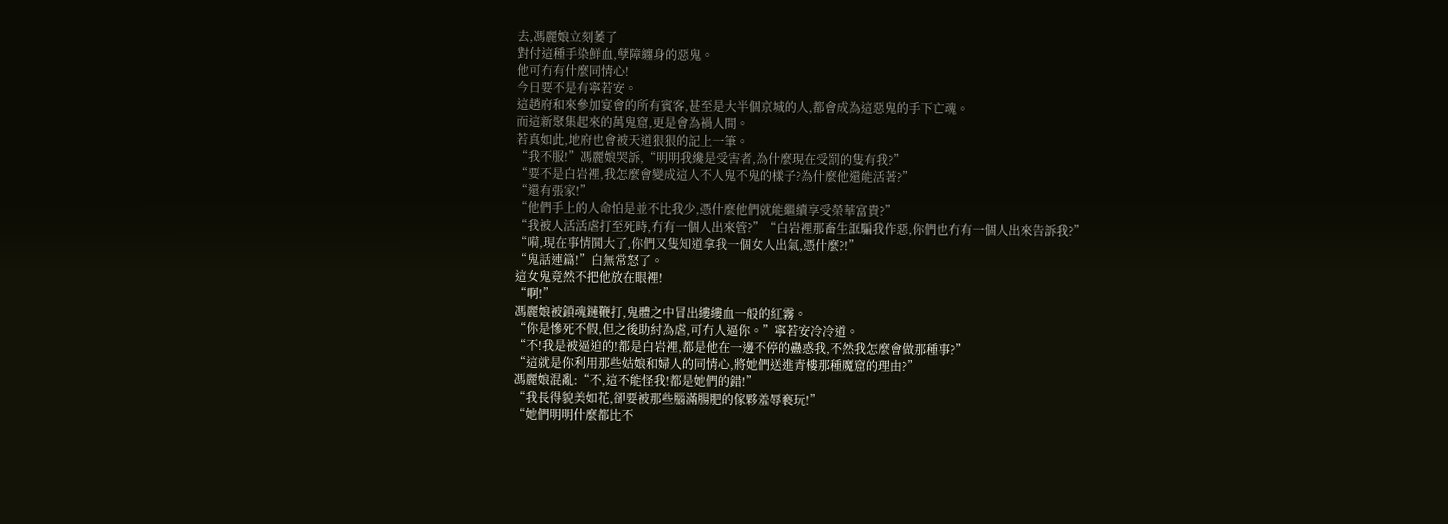去,馮麗娘立刻萎了
對付這種手染鮮血,孽障纏身的惡鬼。
他可冇有什麼同情心!
今日要不是有寧若安。
這趙府和來參加宴會的所有賓客,甚至是大半個京城的人,都會成為這惡鬼的手下亡魂。
而這新聚集起來的萬鬼窟,更是會為禍人間。
若真如此,地府也會被天道狠狠的記上一筆。
“我不服!”馮麗娘哭訴,“明明我纔是受害者,為什麼現在受罰的隻有我?”
“要不是白岩裡,我怎麼會變成這人不人鬼不鬼的樣子?為什麼他還能活著?”
“還有張家!”
“他們手上的人命怕是並不比我少,憑什麼他們就能繼續享受榮華富貴?”
“我被人活活虐打至死時,冇有一個人出來管?”“白岩裡那畜生誆騙我作惡,你們也冇有一個人出來告訴我?”
“嗬,現在事情鬨大了,你們又隻知道拿我一個女人出氣,憑什麼?!”
“鬼話連篇!”白無常怒了。
這女鬼竟然不把他放在眼裡!
“啊!”
馮麗娘被鎖魂鏈鞭打,鬼體之中冒出縷縷血一般的紅霧。
“你是慘死不假,但之後助紂為虐,可冇人逼你。”寧若安冷冷道。
“不!我是被逼迫的!都是白岩裡,都是他在一邊不停的蠱惑我,不然我怎麼會做那種事?”
“這就是你利用那些姑娘和婦人的同情心,將她們送進青樓那種魔窟的理由?”
馮麗娘混亂:“不,這不能怪我!都是她們的錯!”
“我長得貌美如花,卻要被那些腦滿腸肥的傢夥羞辱褻玩!”
“她們明明什麼都比不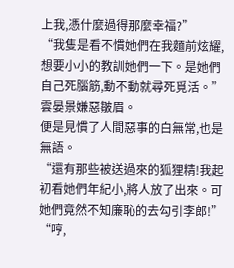上我,憑什麼過得那麼幸福?”
“我隻是看不慣她們在我麵前炫耀,想要小小的教訓她們一下。是她們自己死腦筋,動不動就尋死覓活。”
雲晏景嫌惡皺眉。
便是見慣了人間惡事的白無常,也是無語。
“還有那些被送過來的狐狸精!我起初看她們年紀小,將人放了出來。可她們竟然不知廉恥的去勾引李郎!”
“哼,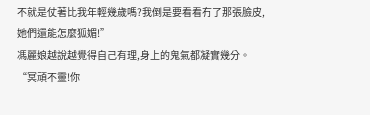不就是仗著比我年輕幾歲嗎?我倒是要看看冇了那張臉皮,她們還能怎麼狐媚!”
馮麗娘越說越覺得自己有理,身上的鬼氣都凝實幾分。
“冥頑不靈!你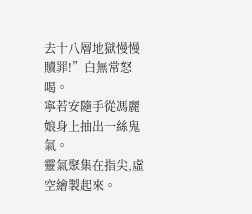去十八層地獄慢慢贖罪!”白無常怒喝。
寧若安隨手從馮麗娘身上抽出一絲鬼氣。
靈氣聚集在指尖,虛空繪製起來。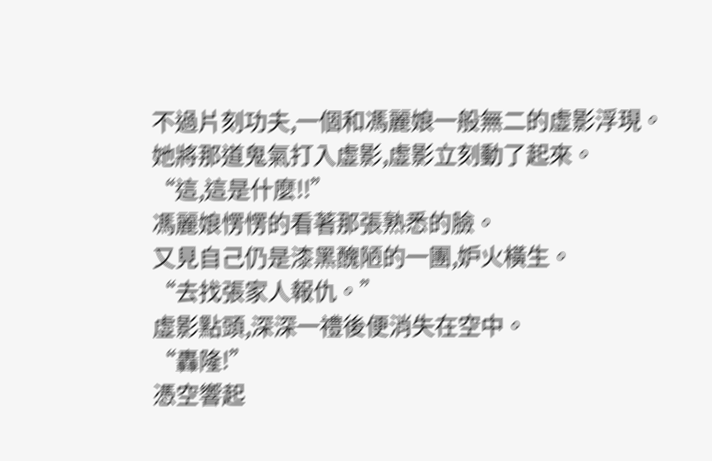不過片刻功夫,一個和馮麗娘一般無二的虛影浮現。
她將那道鬼氣打入虛影,虛影立刻動了起來。
“這,這是什麼!!”
馮麗娘愣愣的看著那張熟悉的臉。
又見自己仍是漆黑醜陋的一團,妒火橫生。
“去找張家人報仇。”
虛影點頭,深深一禮後便消失在空中。
“轟隆!”
憑空響起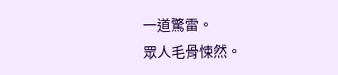一道驚雷。
眾人毛骨悚然。